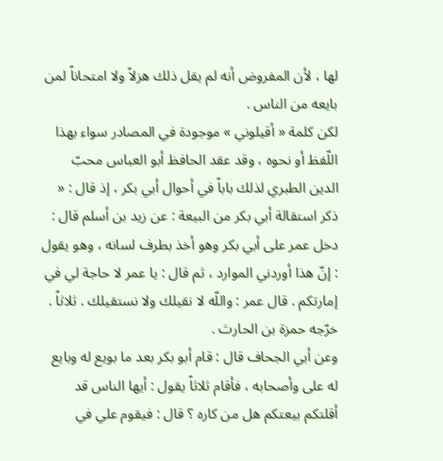لها ، لأن المفروض أنه لم يقل ذلك هزلاً ولا امتحاناً لمن بايعه من الناس .
لكن كلمة « أقيلوني » موجودة في المصادر سواء بهذا اللّفظ أو نحوه ، وقد عقد الحافظ أبو العباس محبّ الدين الطبري لذلك باباً في أحوال أبي بكر ، إذ قال : « ذكر استقالة أبي بكر من البيعة : عن زيد بن أسلم قال : دخل عمر على أبي بكر وهو أخذ بطرف لسانه ، وهو يقول : إنّ هذا أوردني الموارد ، ثم قال : يا عمر لا حاجة لي في إمارتكم . قال عمر : واللّه لا نقيلك ولا نستقيلك . ثلاثاً .
خرّجه حمزة بن الحارث .
وعن أبي الجحاف قال : قام أبو بكر بعد ما بويع له وبايع له على وأصحابه ، فأقام ثلاثاً يقول : أيها الناس قد أقلتكم بيعتكم هل من كاره ؟ قال : فيقوم علي في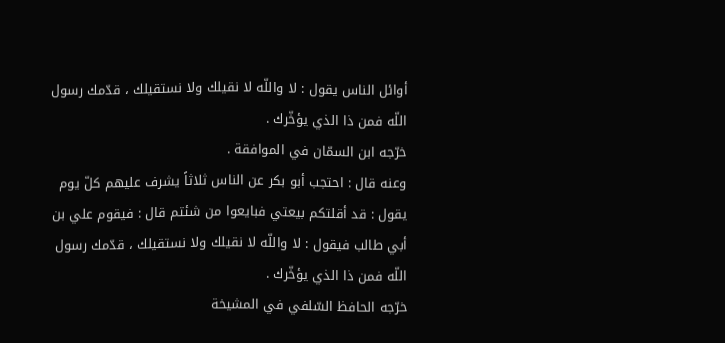أوائل الناس يقول : لا واللّه لا نقيلك ولا نستقيلك ، قدّمك رسول اللّه فمن ذا الذي يؤخّرك .
خرّجه ابن السمّان في الموافقة .
وعنه قال : احتجب أبو بكر عن الناس ثلاثاً يشرف عليهم كلّ يوم يقول : قد أقلتكم بيعتي فبايعوا من شئتم قال : فيقوم علي بن أبي طالب فيقول : لا واللّه لا نقيلك ولا نستقيلك ، قدّمك رسول اللّه فمن ذا الذي يؤخّرك .
خرّجه الحافظ السّلفي في المشيخة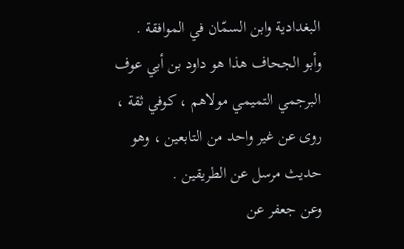البغدادية وابن السمّان في الموافقة .
وأبو الجحاف هذا هو داود بن أبي عوف البرجمي التميمي مولاهم ، كوفي ثقة ، روى عن غير واحد من التابعين ، وهو حديث مرسل عن الطريقين .
وعن جعفر عن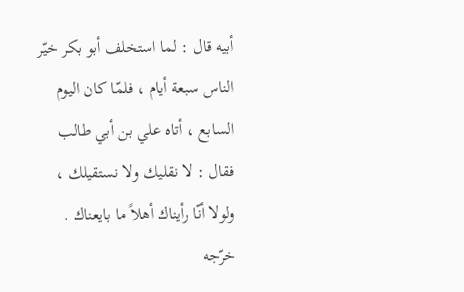أبيه قال : لما استخلف أبو بكر خيّر الناس سبعة أيام ، فلمّا كان اليوم السابع ، أتاه علي بن أبي طالب فقال : لا نقليك ولا نستقيلك ، ولولا أنّا رأيناك أهلاً ما بايعناك .
خرّجه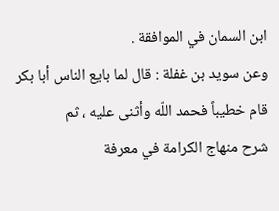ابن السمان في الموافقة .
وعن سويد بن غفلة : قال لما بايع الناس أبا بكر قام خطيباً فحمد اللّه وأثنى عليه ، ثم
شرح منهاج الكرامة في معرفة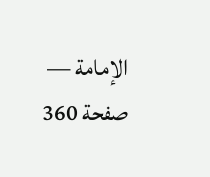الإمامة — صفحة 360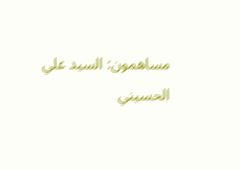مساهمون: السيد علي الحسيني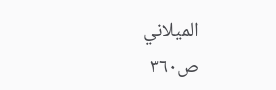الميلاني
ص٣٦٠